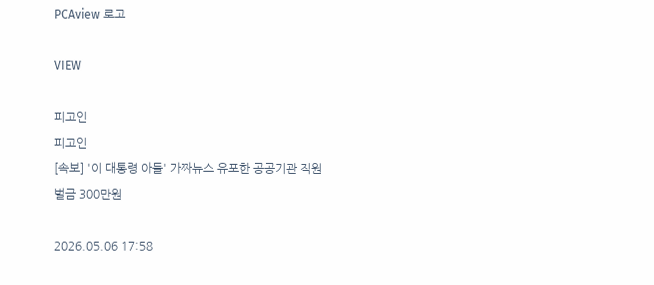PCAview 로고

VIEW

피고인
피고인
[속보] '이 대통령 아들' 가짜뉴스 유포한 공공기관 직원 벌금 300만원

2026.05.06 17:58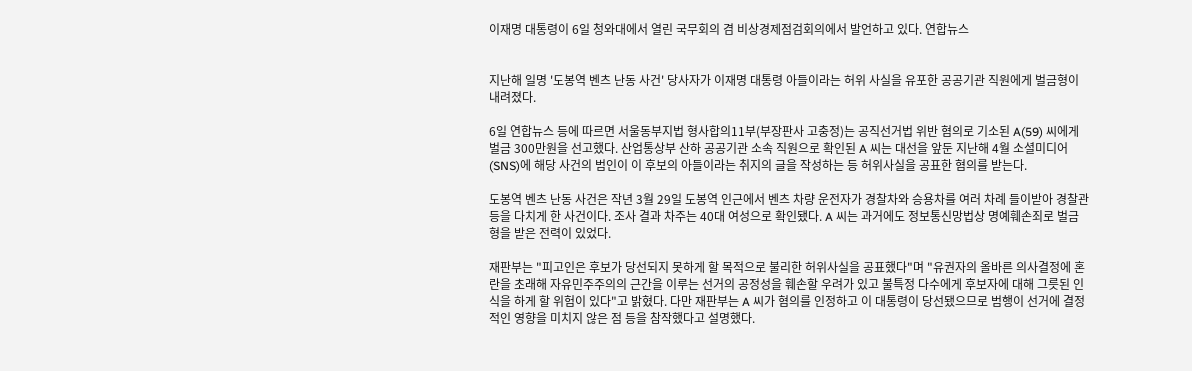이재명 대통령이 6일 청와대에서 열린 국무회의 겸 비상경제점검회의에서 발언하고 있다. 연합뉴스


지난해 일명 '도봉역 벤츠 난동 사건' 당사자가 이재명 대통령 아들이라는 허위 사실을 유포한 공공기관 직원에게 벌금형이 내려졌다.

6일 연합뉴스 등에 따르면 서울동부지법 형사합의11부(부장판사 고충정)는 공직선거법 위반 혐의로 기소된 A(59) 씨에게 벌금 300만원을 선고했다. 산업통상부 산하 공공기관 소속 직원으로 확인된 A 씨는 대선을 앞둔 지난해 4월 소셜미디어(SNS)에 해당 사건의 범인이 이 후보의 아들이라는 취지의 글을 작성하는 등 허위사실을 공표한 혐의를 받는다.

도봉역 벤츠 난동 사건은 작년 3월 29일 도봉역 인근에서 벤츠 차량 운전자가 경찰차와 승용차를 여러 차례 들이받아 경찰관 등을 다치게 한 사건이다. 조사 결과 차주는 40대 여성으로 확인됐다. A 씨는 과거에도 정보통신망법상 명예훼손죄로 벌금형을 받은 전력이 있었다.

재판부는 "피고인은 후보가 당선되지 못하게 할 목적으로 불리한 허위사실을 공표했다"며 "유권자의 올바른 의사결정에 혼란을 초래해 자유민주주의의 근간을 이루는 선거의 공정성을 훼손할 우려가 있고 불특정 다수에게 후보자에 대해 그릇된 인식을 하게 할 위험이 있다"고 밝혔다. 다만 재판부는 A 씨가 혐의를 인정하고 이 대통령이 당선됐으므로 범행이 선거에 결정적인 영향을 미치지 않은 점 등을 참작했다고 설명했다.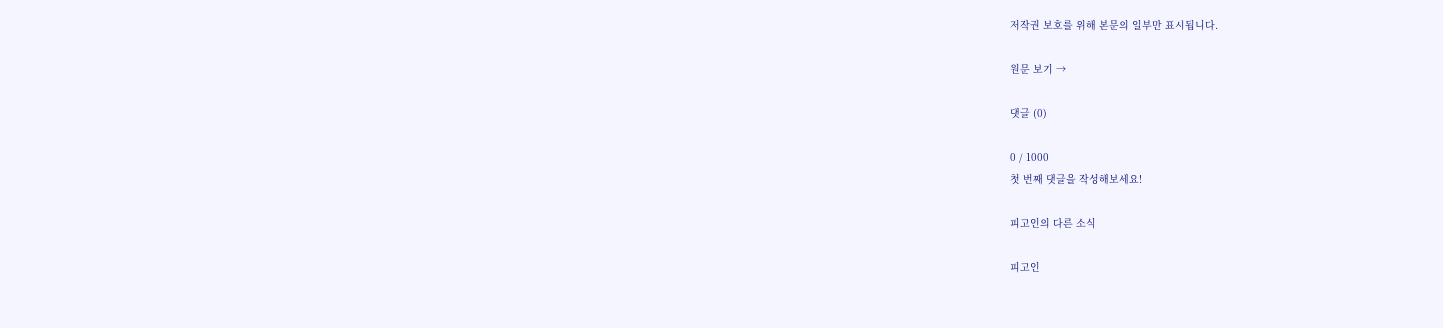저작권 보호를 위해 본문의 일부만 표시됩니다.

원문 보기 →

댓글 (0)

0 / 1000
첫 번째 댓글을 작성해보세요!

피고인의 다른 소식

피고인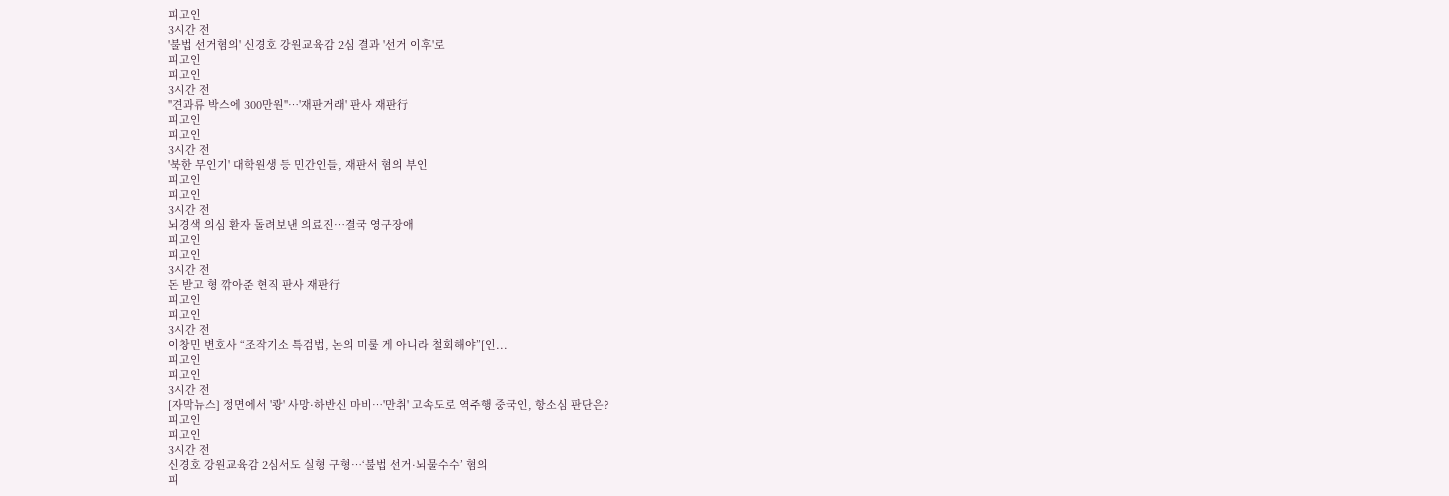피고인
3시간 전
'불법 선거혐의' 신경호 강원교육감 2심 결과 '선거 이후'로
피고인
피고인
3시간 전
"견과류 박스에 300만원"…'재판거래' 판사 재판行
피고인
피고인
3시간 전
'북한 무인기' 대학원생 등 민간인들, 재판서 혐의 부인
피고인
피고인
3시간 전
뇌경색 의심 환자 돌려보낸 의료진…결국 영구장애
피고인
피고인
3시간 전
돈 받고 형 깎아준 현직 판사 재판行
피고인
피고인
3시간 전
이창민 변호사 “조작기소 특검법, 논의 미룰 게 아니라 철회해야”[인...
피고인
피고인
3시간 전
[자막뉴스] 정면에서 '쾅' 사망·하반신 마비…'만취' 고속도로 역주행 중국인, 항소심 판단은?
피고인
피고인
3시간 전
신경호 강원교육감 2심서도 실형 구형…‘불법 선거·뇌물수수’ 혐의
피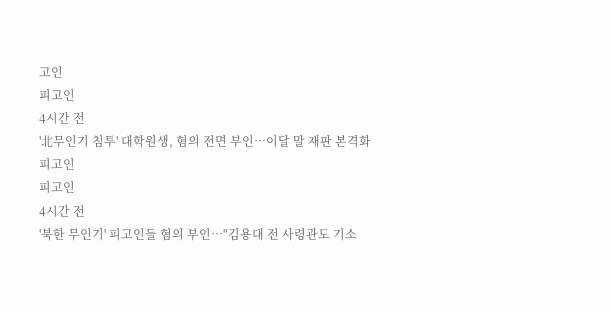고인
피고인
4시간 전
'北무인기 침투' 대학원생, 혐의 전면 부인…이달 말 재판 본격화
피고인
피고인
4시간 전
'북한 무인기' 피고인들 혐의 부인…"김용대 전 사령관도 기소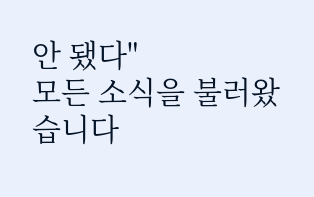안 됐다"
모든 소식을 불러왔습니다